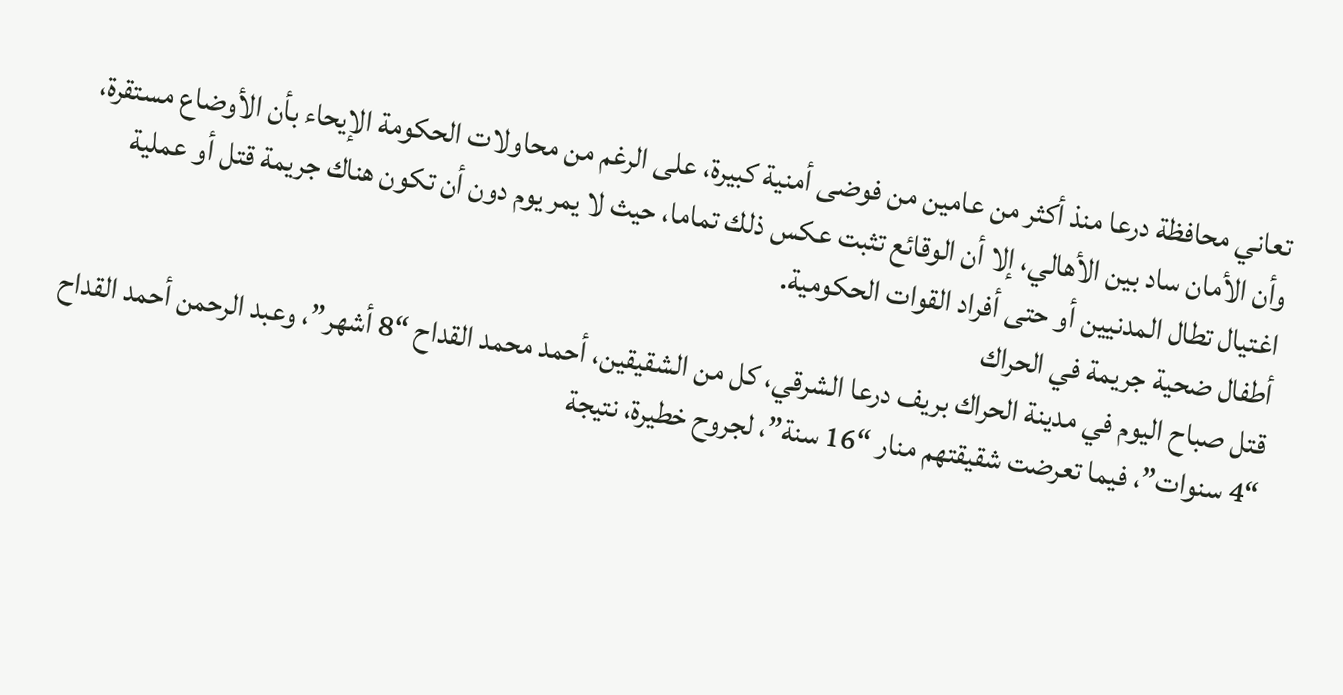تعاني محافظة درعا منذ أكثر من عامين من فوضى أمنية كبيرة، على الرغم من محاولات الحكومة الإيحاء بأن الأوضاع مستقرة، وأن الأمان ساد بين الأهالي، إلا أن الوقائع تثبت عكس ذلك تماما، حيث لا يمر يوم دون أن تكون هناك جريمة قتل أو عملية اغتيال تطال المدنيين أو حتى أفراد القوات الحكومية.
أطفال ضحية جريمة في الحراك
قتل صباح اليوم في مدينة الحراك بريف درعا الشرقي، كل من الشقيقين، أحمد محمد القداح “8 أشهر”، وعبد الرحمن أحمد القداح “4 سنوات”، فيما تعرضت شقيقتهم منار “16 سنة”، لجروح خطيرة، نتيجة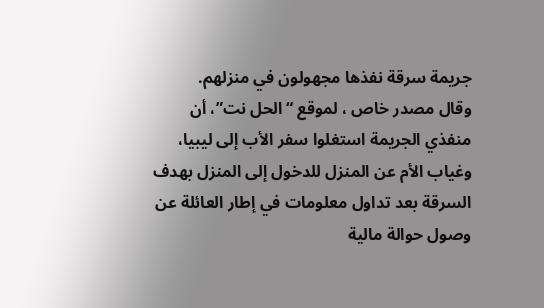جريمة سرقة نفذها مجهولون في منزلهم.
وقال مصدر خاص ، لموقع “الحل نت”، أن منفذي الجريمة استغلوا سفر الأب إلى ليبيا، وغياب الأم عن المنزل للدخول إلى المنزل بهدف السرقة بعد تداول معلومات في إطار العائلة عن وصول حوالة مالية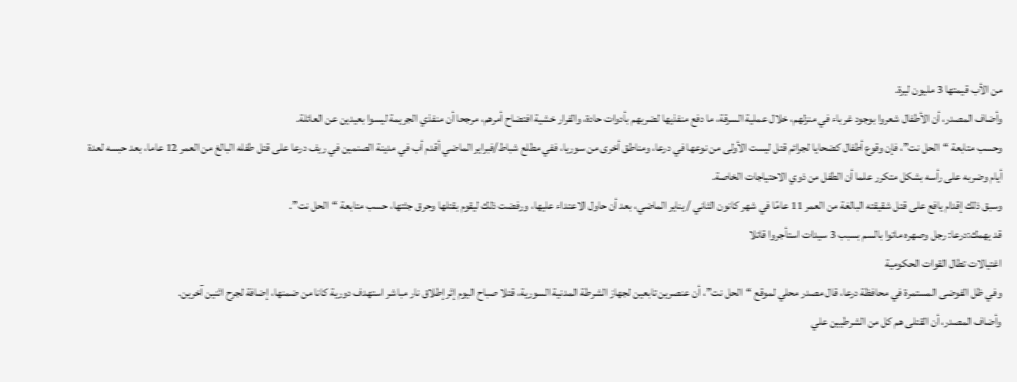من الأب قيمتها 3 مليون ليرة.
وأضاف المصدر، أن الأطفال شعروا بوجود غرباء في منزلهم، خلال عملية السرقة، ما دفع منفذيها لضربهم بأدوات حادة، والفرار خشية افتضاح أمرهم، مرجحا أن منفذي الجريمة ليسوا بعيدين عن العائلة.
وحسب متابعة “الحل نت”، فإن وقوع أطفال كضحايا لجرائم قتل ليست الأولى من نوعها في درعا، ومناطق أخرى من سوريا، ففي مطلع شباط/فبراير الماضي أقدم أب في مدينة الصنمين في ريف درعا على قتل طفله البالغ من العمر 12 عاما، بعد حبسه لعدة أيام وضربه على رأسه بشكل متكرر علما أن الطفل من ذوي الاحتياجات الخاصة.
وسبق ذلك إقدام يافع على قتل شقيقته البالغة من العمر 11 عامًا في شهر كانون الثاني / يناير الماضي، بعد أن حاول الاعتداء عليها، ورفضت ذلك ليقوم بقتلها وحرق جثتها، حسب متابعة “الحل نت”.
قد يهمك:درعا: رجل وصهره ماتوا بالسم بسبب 3 سيدات استأجروا قاتلا
اغتيالات تطال القوات الحكومية
وفي ظل الفوضى المستمرة في محافظة درعا، قال مصدر محلي لموقع “الحل نت”، أن عنصرين تابعين لجهاز الشرطة المدنية السورية، قتلا صباح اليوم إثر إطلاق نار مباشر استهدف دورية كانا من ضمنها، إضافة لجرح اثنين آخرين.
وأضاف المصدر، أن القتلى هم كل من الشرطيين علي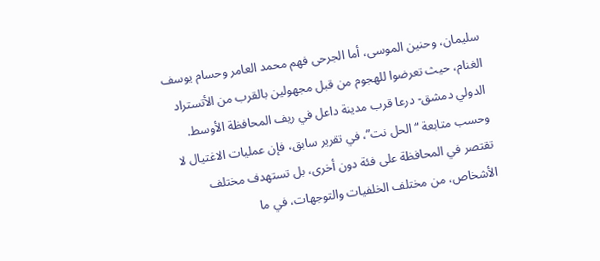سليمان، وحنين الموسى، أما الجرحى فهم محمد العامر وحسام يوسف الغنام، حيث تعرضوا للهجوم من قبل مجهولين بالقرب من الأتستراد الدولي دمشق- درعا قرب مدينة داعل في ريف المحافظة الأوسط.
وحسب متابعة “الحل نت”، في تقرير سابق، فإن عمليات الاغتيال لا تقتصر في المحافظة على فئة دون أخرى، بل تستهدف مختلف الأشخاص، من مختلف الخلفيات والتوجهات، في ما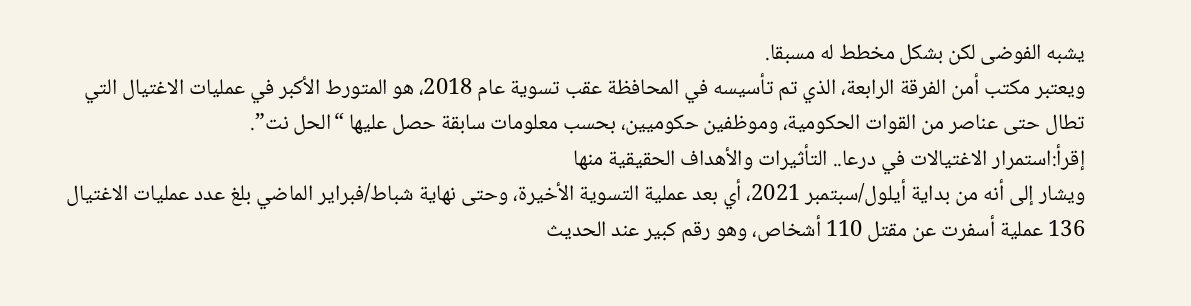يشبه الفوضى لكن بشكل مخطط له مسبقا.
ويعتبر مكتب أمن الفرقة الرابعة، الذي تم تأسيسه في المحافظة عقب تسوية عام 2018، هو المتورط الأكبر في عمليات الاغتيال التي تطال حتى عناصر من القوات الحكومية، وموظفين حكوميين، بحسب معلومات سابقة حصل عليها “الحل نت”.
إقرأ:استمرار الاغتيالات في درعا.. التأثيرات والأهداف الحقيقية منها
ويشار إلى أنه من بداية أيلول/سبتمبر 2021، أي بعد عملية التسوية الأخيرة، وحتى نهاية شباط/فبراير الماضي بلغ عدد عمليات الاغتيال 136 عملية أسفرت عن مقتل 110 أشخاص، وهو رقم كبير عند الحديث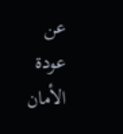عن عودة الأمان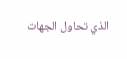الذي تحاول الجهات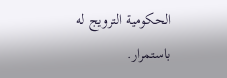الحكومية الترويج له باستمرار.